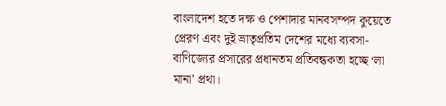বাংলাদেশ হতে দক্ষ ও পেশাদার মানবসম্পদ কুয়েতে প্রেরণ এবং দুই ভ্রাতৃপ্রতিম দেশের মধ্যে ব্যবসা-বাণিজ্যের প্রসারের প্রধানতম প্রতিবন্ধকতা হচ্ছে ‘লা মানা’ প্রথা।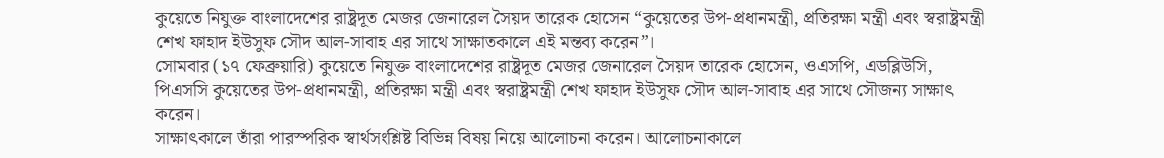কুয়েতে নিযুক্ত বাংলাদেশের রাষ্ট্রদূত মেজর জেনারেল সৈয়দ তারেক হোসেন “কুয়েতের উপ-প্রধানমন্ত্রী, প্রতিরক্ষা মন্ত্রী এবং স্বরাষ্ট্রমন্ত্রী শেখ ফাহাদ ইউসুফ সৌদ আল-সাবাহ এর সাথে সাক্ষাতকালে এই মন্তব্য করেন”।
সোমবার (১৭ ফেব্রুয়ারি) কুয়েতে নিযুক্ত বাংলাদেশের রাষ্ট্রদূত মেজর জেনারেল সৈয়দ তারেক হোসেন, ওএসপি, এডব্লিউসি, পিএসসি কুয়েতের উপ-প্রধানমন্ত্রী, প্রতিরক্ষা মন্ত্রী এবং স্বরাষ্ট্রমন্ত্রী শেখ ফাহাদ ইউসুফ সৌদ আল-সাবাহ এর সাথে সৌজন্য সাক্ষাৎ করেন।
সাক্ষাৎকালে তাঁরা পারস্পরিক স্বার্থসংশ্লিষ্ট বিভিন্ন বিষয় নিয়ে আলোচনা করেন। আলোচনাকালে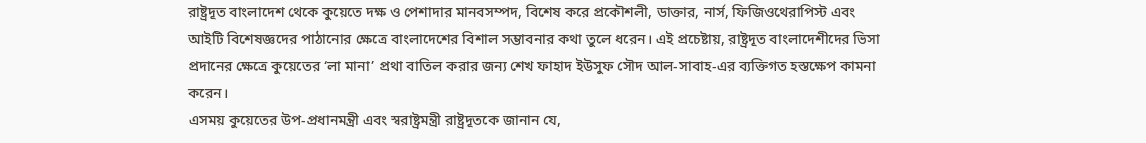রাষ্ট্রদূত বাংলাদেশ থেকে কুয়েতে দক্ষ ও পেশাদার মানবসম্পদ, বিশেষ করে প্রকৌশলী, ডাক্তার, নার্স, ফিজিওথেরাপিস্ট এবং আইটি বিশেষজ্ঞদের পাঠানোর ক্ষেত্রে বাংলাদেশের বিশাল সম্ভাবনার কথা তুলে ধরেন। এই প্রচেষ্টায়, রাষ্ট্রদূত বাংলাদেশীদের ভিসা প্রদানের ক্ষেত্রে কুয়েতের ‘লা মানা’ প্রথা বাতিল করার জন্য শেখ ফাহাদ ইউসুফ সৌদ আল-সাবাহ-এর ব্যক্তিগত হস্তক্ষেপ কামনা করেন।
এসময় কুয়েতের উপ-প্রধানমন্ত্রী এবং স্বরাষ্ট্রমন্ত্রী রাষ্ট্রদূতকে জানান যে,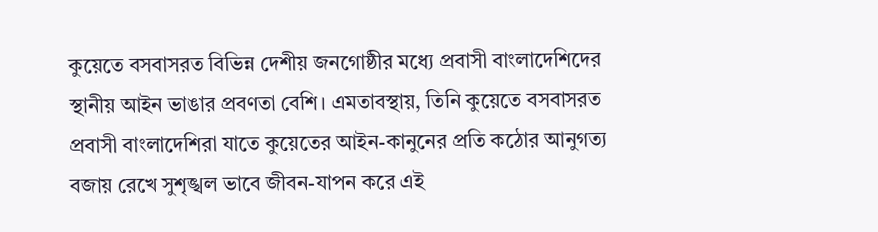কুয়েতে বসবাসরত বিভিন্ন দেশীয় জনগোষ্ঠীর মধ্যে প্রবাসী বাংলাদেশিদের স্থানীয় আইন ভাঙার প্রবণতা বেশি। এমতাবস্থায়, তিনি কুয়েতে বসবাসরত প্রবাসী বাংলাদেশিরা যাতে কুয়েতের আইন-কানুনের প্রতি কঠোর আনুগত্য বজায় রেখে সুশৃঙ্খল ভাবে জীবন-যাপন করে এই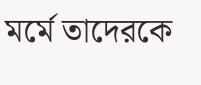মর্মে তাদেরকে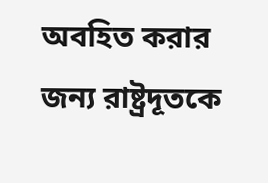অবহিত করার জন্য রাষ্ট্রদূতকে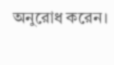অনুরোধ করেন।